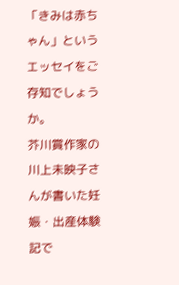「きみは赤ちゃん」というエッセイをご存知でしょうか。
芥川賞作家の川上未映子さんが書いた妊娠・出産体験記で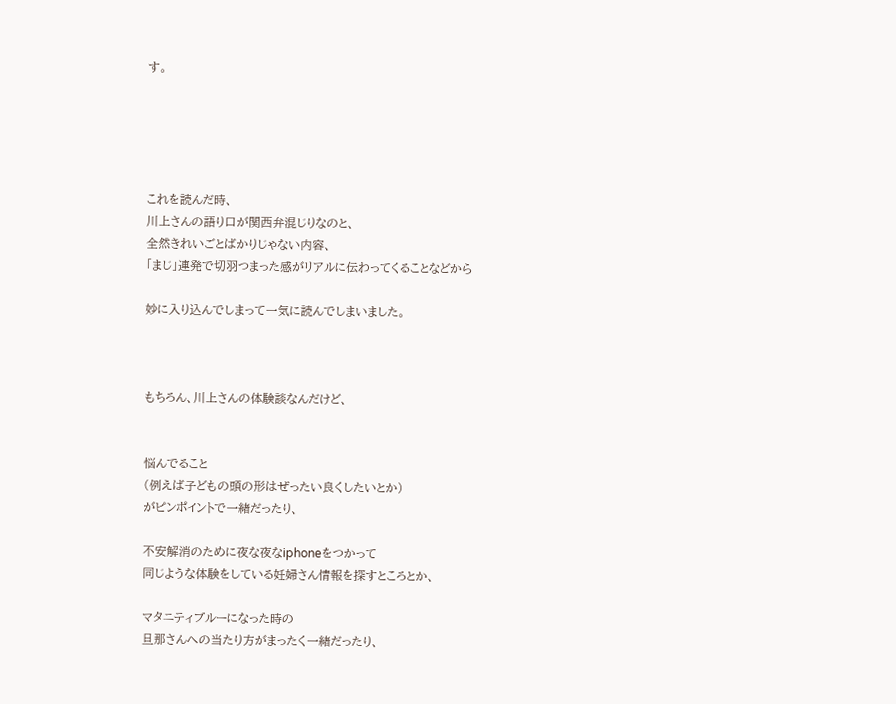す。





これを読んだ時、
川上さんの語り口が関西弁混じりなのと、
全然きれいごとばかりじゃない内容、
「まじ」連発で切羽つまった感がリアルに伝わってくることなどから

妙に入り込んでしまって一気に読んでしまいました。



もちろん、川上さんの体験談なんだけど、


悩んでること
(例えば子どもの頭の形はぜったい良くしたいとか)
がピンポイントで一緒だったり、

不安解消のために夜な夜なiphoneをつかって
同じような体験をしている妊婦さん情報を探すところとか、

マタニティブルーになった時の
旦那さんへの当たり方がまったく一緒だったり、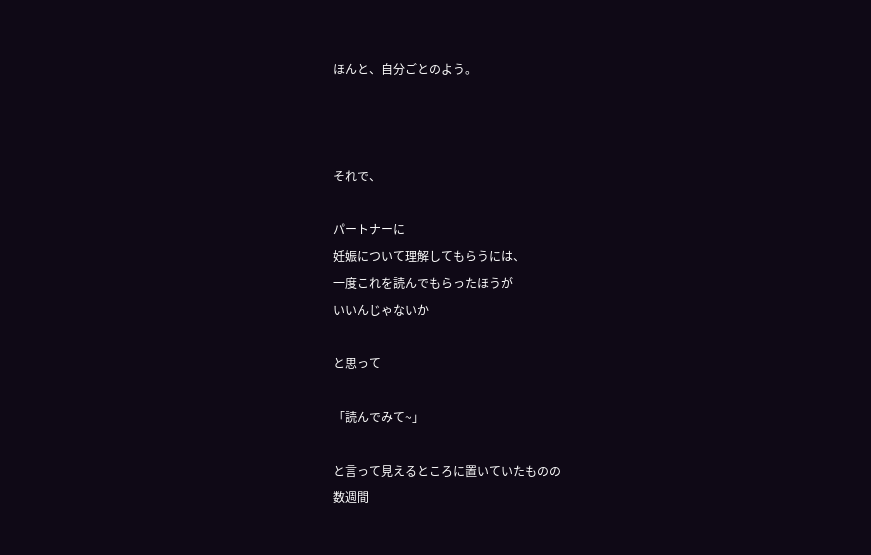ほんと、自分ごとのよう。



それで、

パートナーに
妊娠について理解してもらうには、
一度これを読んでもらったほうが
いいんじゃないか

と思って

「読んでみて~」

と言って見えるところに置いていたものの
数週間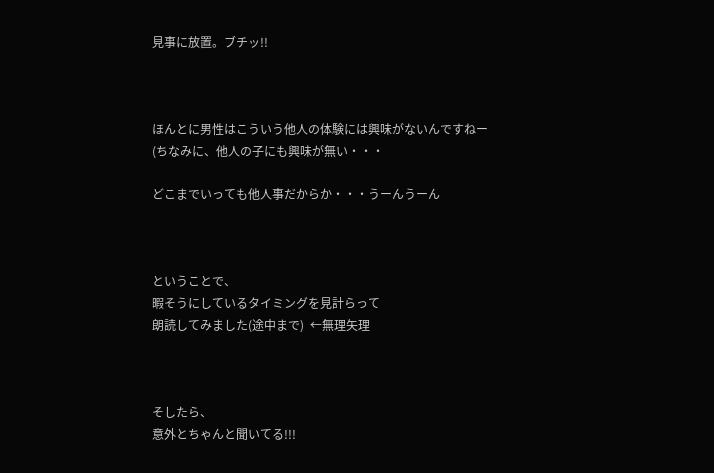見事に放置。ブチッ!!



ほんとに男性はこういう他人の体験には興味がないんですねー
(ちなみに、他人の子にも興味が無い・・・

どこまでいっても他人事だからか・・・うーんうーん



ということで、
暇そうにしているタイミングを見計らって
朗読してみました(途中まで)  ←無理矢理



そしたら、
意外とちゃんと聞いてる!!!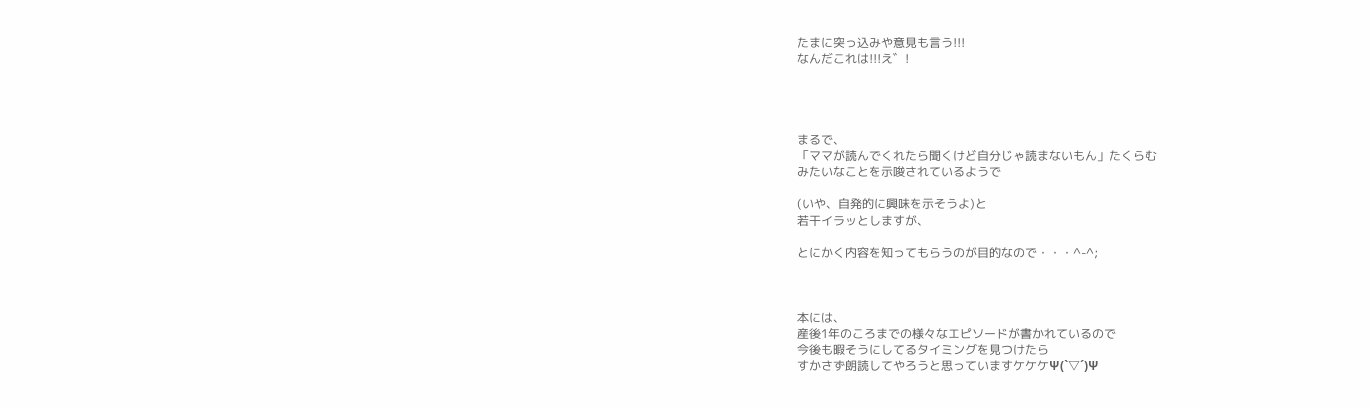たまに突っ込みや意見も言う!!!
なんだこれは!!!え゛!




まるで、
「ママが読んでくれたら聞くけど自分じゃ読まないもん」たくらむ
みたいなことを示唆されているようで

(いや、自発的に興味を示そうよ)と
若干イラッとしますが、

とにかく内容を知ってもらうのが目的なので・・・^-^;



本には、
産後1年のころまでの様々なエピソードが書かれているので
今後も暇そうにしてるタイミングを見つけたら
すかさず朗読してやろうと思っていますケケケΨ(`▽´)Ψ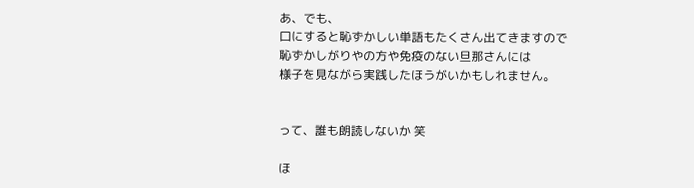あ、でも、
口にすると恥ずかしい単語もたくさん出てきますので
恥ずかしがりやの方や免疫のない旦那さんには
様子を見ながら実践したほうがいかもしれません。


って、誰も朗読しないか 笑

ほ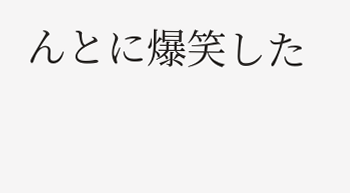んとに爆笑した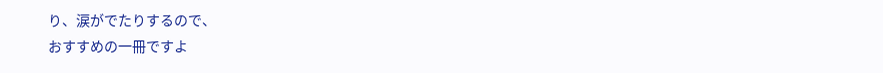り、涙がでたりするので、
おすすめの一冊ですよ